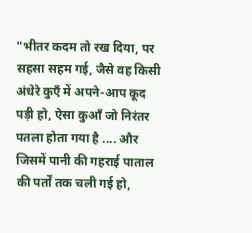"भीतर कदम तो रख दिया, पर सहसा सहम गई, जैसे वह किसी अंधेरे कुएँ में अपने-आप कूद पड़ी हो, ऐसा कुआँ जो निरंतर पतला होता गया है .... और जिसमें पानी की गहराई पाताल की पर्तों तक चली गई हो,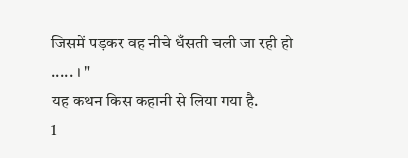जिसमें पड़कर वह नीचे धँसती चली जा रही हो ..... । "
यह कथन किस कहानी से लिया गया है.
1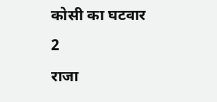कोसी का घटवार
2
राजा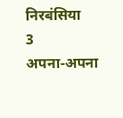निरबंसिया
3
अपना-अपना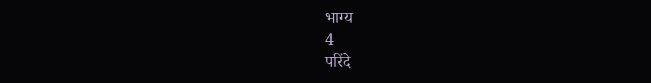भाग्य
4
परिंदे